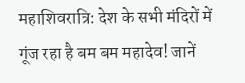महाशिवरात्रि: देश के सभी मंदिरों में गूंज रहा है बम बम महादेव! जानें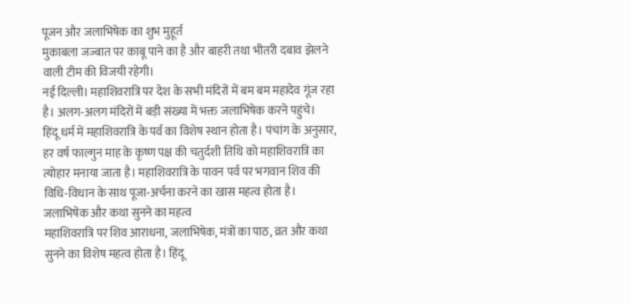पूजन और जलाभिषेक का शुभ मुहूर्त
मुकाबला जज्बात पर काबू पाने का है और बाहरी तथा भीतरी दबाव झेलने वाली टीम की विजयी रहेगी।
नई दिल्ली। महाशिवरात्रि पर देश के सभी मंदिरों में बम बम महादेव गूंज रहा है। अलग-अलग मंदिरों में बड़ी संख्या में भक्त जलाभिषेक करने पहुंचे।
हिंदू धर्म में महाशिवरात्रि के पर्व का विशेष स्थान होता है। पंचांग के अनुसार, हर वर्ष फाल्गुन माह के कृष्ण पक्ष की चतुर्दशी तिथि को महाशिवरात्रि का त्योहार मनाया जाता है। महाशिवरात्रि के पावन पर्व पर भगवान शिव की विधि-विधान के साथ पूजा-अर्चना करने का खास महत्व होता है।
जलाभिषेक और कथा सुनने का महत्व
महाशिवरात्रि पर शिव आराधना, जलाभिषेक, मंत्रों का पाठ, व्रत और कथा सुनने का विशेष महत्व होता है। हिंदू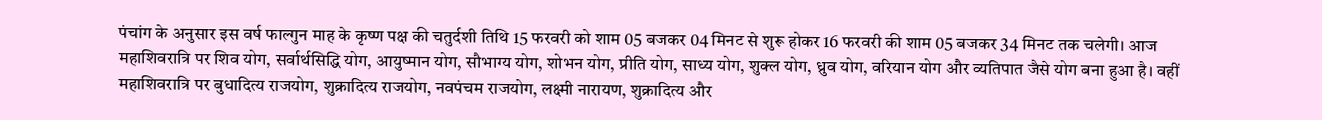पंचांग के अनुसार इस वर्ष फाल्गुन माह के कृष्ण पक्ष की चतुर्दशी तिथि 15 फरवरी को शाम 05 बजकर 04 मिनट से शुरू होकर 16 फरवरी की शाम 05 बजकर 34 मिनट तक चलेगी। आज महाशिवरात्रि पर शिव योग, सर्वार्थसिद्धि योग, आयुष्मान योग, सौभाग्य योग, शोभन योग, प्रीति योग, साध्य योग, शुक्ल योग, ध्रुव योग, वरियान योग और व्यतिपात जैसे योग बना हुआ है। वहीं महाशिवरात्रि पर बुधादित्य राजयोग, शुक्रादित्य राजयोग, नवपंचम राजयोग, लक्ष्मी नारायण, शुक्रादित्य और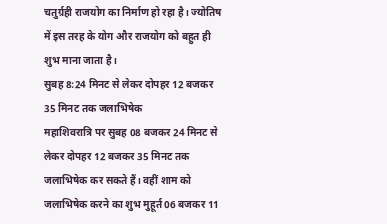चतुर्ग्रही राजयोग का निर्माण हो रहा है। ज्योतिष में इस तरह के योग और राजयोग को बहुत ही शुभ माना जाता है।
सुबह 8:24 मिनट से लेकर दोपहर 12 बजकर 35 मिनट तक जलाभिषेक
महाशिवरात्रि पर सुबह 08 बजकर 24 मिनट से लेकर दोपहर 12 बजकर 35 मिनट तक जलाभिषेक कर सकते हैं। वहीं शाम को जलाभिषेक करने का शुभ मुहूर्त 06 बजकर 11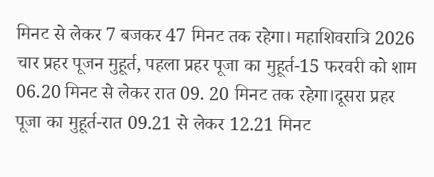मिनट से लेकर 7 बजकर 47 मिनट तक रहेगा। महाशिवरात्रि 2026 चार प्रहर पूजन मुहूर्त, पहला प्रहर पूजा का मुहूर्त-15 फरवरी को शाम 06.20 मिनट से लेकर रात 09. 20 मिनट तक रहेगा।दूसरा प्रहर पूजा का मुहूर्त-रात 09.21 से लेकर 12.21 मिनट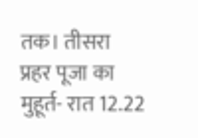तक। तीसरा प्रहर पूजा का मुहूर्त- रात 12.22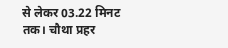से लेकर 03.22 मिनट तक। चौथा प्रहर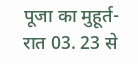पूजा का मुहूर्त- रात 03. 23 से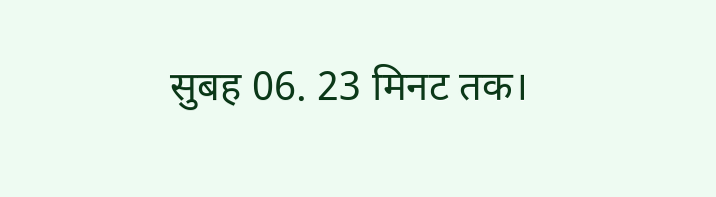सुबह 06. 23 मिनट तक।